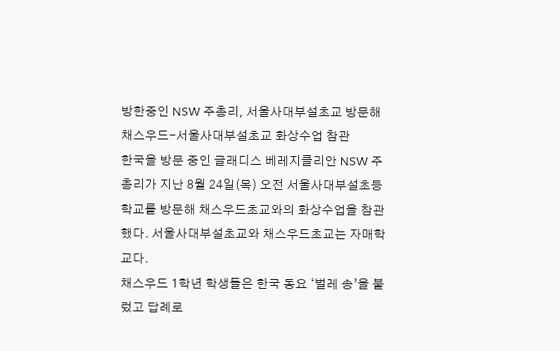방한중인 NSW 주총리, 서울사대부설초교 방문해
채스우드-서울사대부설초교 화상수업 참관
한국을 방문 중인 글래디스 베레지클리안 NSW 주총리가 지난 8월 24일(목) 오전 서울사대부설초등학교를 방문해 채스우드초교와의 화상수업을 참관했다. 서울사대부설초교와 채스우드초교는 자매학교다.
채스우드 1학년 학생들은 한국 동요 ‘벌레 송’을 불렀고 답례로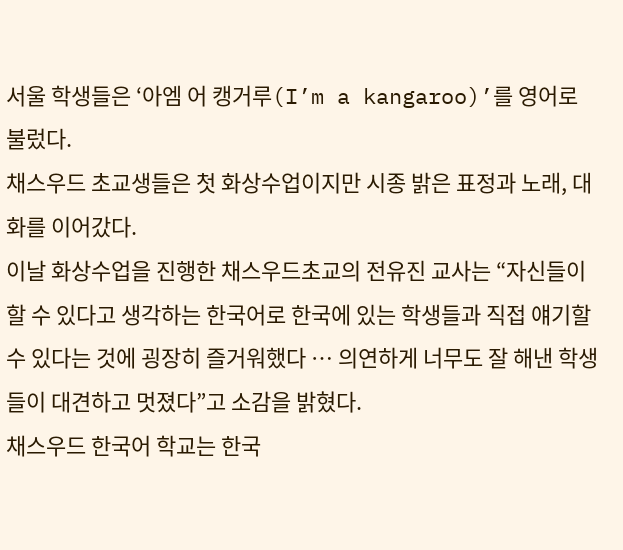서울 학생들은 ‘아엠 어 캥거루(I’m a kangaroo)’를 영어로 불렀다.
채스우드 초교생들은 첫 화상수업이지만 시종 밝은 표정과 노래, 대화를 이어갔다.
이날 화상수업을 진행한 채스우드초교의 전유진 교사는 “자신들이 할 수 있다고 생각하는 한국어로 한국에 있는 학생들과 직접 얘기할 수 있다는 것에 굉장히 즐거워했다 … 의연하게 너무도 잘 해낸 학생들이 대견하고 멋졌다”고 소감을 밝혔다.
채스우드 한국어 학교는 한국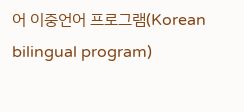어 이중언어 프로그램(Korean bilingual program)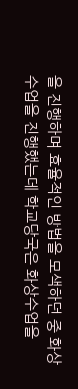을 진행하며 효율적인 방법을 모색하던 중 화상수업을 진행했는데 학교당국은 화상수업을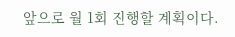앞으로 월 1회 진행할 계획이다.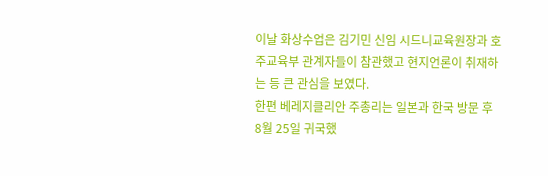이날 화상수업은 김기민 신임 시드니교육원장과 호주교육부 관계자들이 참관했고 현지언론이 취재하는 등 큰 관심을 보였다.
한편 베레지클리안 주총리는 일본과 한국 방문 후 8월 25일 귀국했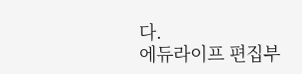다.
에듀라이프 편집부